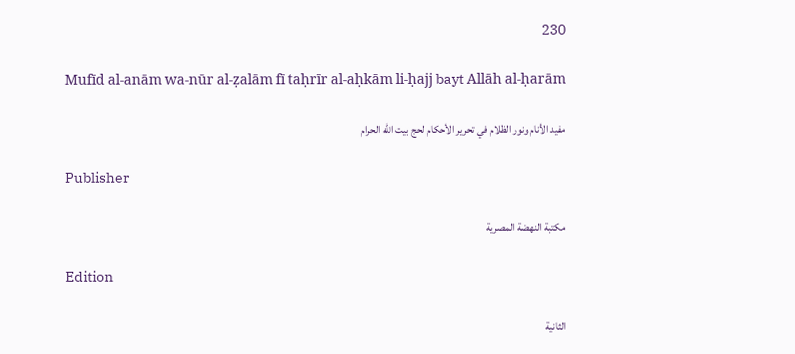230

Mufīd al-anām wa-nūr al-ẓalām fī taḥrīr al-aḥkām li-ḥajj bayt Allāh al-ḥarām

مفيد الأنام ونور الظلام في تحرير الأحكام لحج بيت الله الحرام

Publisher

مكتبة النهضة المصرية

Edition

الثانية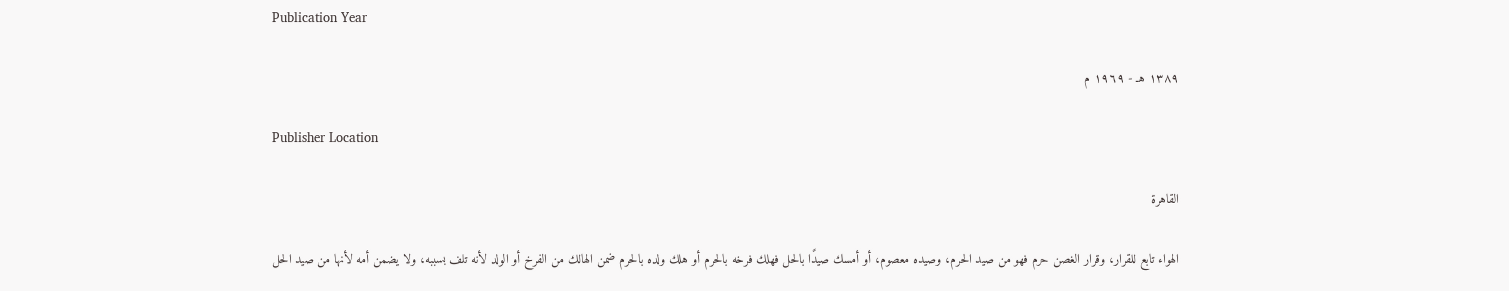Publication Year

١٣٨٩ هـ - ١٩٦٩ م

Publisher Location

القاهرة

الهواء تابع للقرار، وقرار الغصن حرم فهو من صيد الحرم، وصيده معصوم، أو أمسك صيدًا بالحل فهلك فرخه بالحرم أو هلك ولده بالحرم ضمن الهالك من الفرخ أو الولد لأنه تلف بسببه، ولا يضمن أمه لأنها من صيد الحل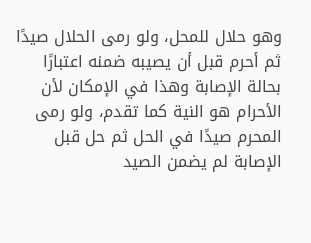وهو حلال للمحل، ولو رمى الحلال صيدًا ثم أحرم قبل أن يصيبه ضمنه اعتبارًا بحالة الإصابة وهذا في الإمكان لأن الأحرام هو النية كما تقدم، ولو رمى المحرم صيدًا في الحل ثم حل قبل الإصابة لم يضمن الصيد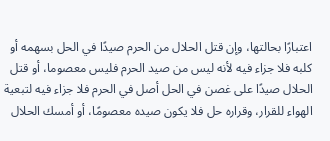اعتبارًا بحالتها، وإن قتل الحلال من الحرم صيدًا في الحل بسهمه أو كلبه فلا جزاء فيه لأنه ليس من صيد الحرم فليس معصوما، أو قتل الحلال صيدًا على غصن في الحل أصل في الحرم فلا جزاء فيه لتبعية الهواء للقرار، وقراره حل فلا يكون صيده معصومًا، أو أمسك الحلال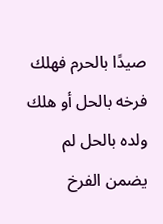صيدًا بالحرم فهلك فرخه بالحل أو هلك ولده بالحل لم يضمن الفرخ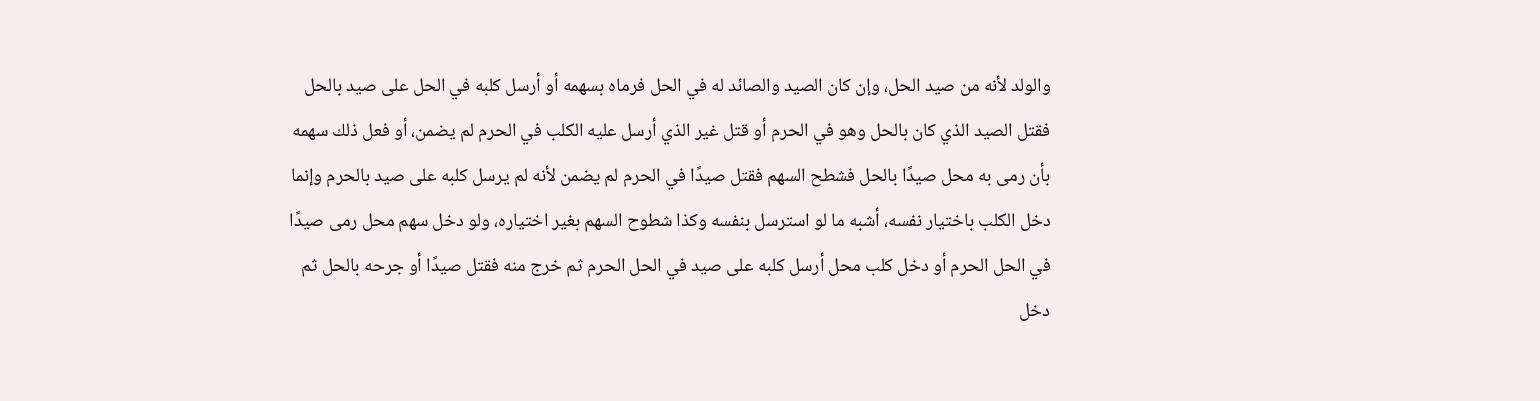والولد لأنه من صيد الحل، وإن كان الصيد والصائد له في الحل فرماه بسهمه أو أرسل كلبه في الحل على صيد بالحل فقتل الصيد الذي كان بالحل وهو في الحرم أو قتل غير الذي أرسل عليه الكلب في الحرم لم يضمن، أو فعل ذلك سهمه بأن رمى به محل صيدًا بالحل فشطح السهم فقتل صيدًا في الحرم لم يضمن لأنه لم يرسل كلبه على صيد بالحرم وإنما دخل الكلب باختيار نفسه، أشبه ما لو استرسل بنفسه وكذا شطوح السهم بغير اختياره، ولو دخل سهم محل رمى صيدًا في الحل الحرم أو دخل كلب محل أرسل كلبه على صيد في الحل الحرم ثم خرج منه فقتل صيدًا أو جرحه بالحل ثم دخل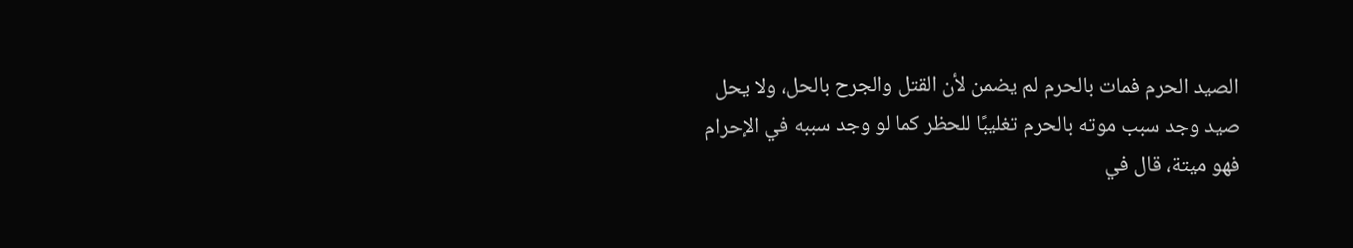الصيد الحرم فمات بالحرم لم يضمن لأن القتل والجرح بالحل، ولا يحل صيد وجد سبب موته بالحرم تغليبًا للحظر كما لو وجد سببه في الإحرام فهو ميتة، قال في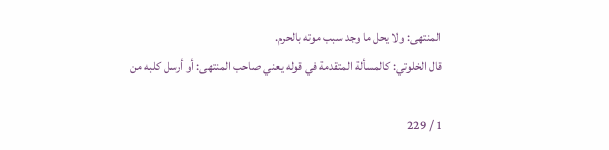المنتهى: ولا يحل ما وجد سبب موته بالحرم.
قال الخلوتي: كالمسألة المتقدمة في قوله يعني صاحب المنتهى: أو أرسل كلبه من

1 / 229